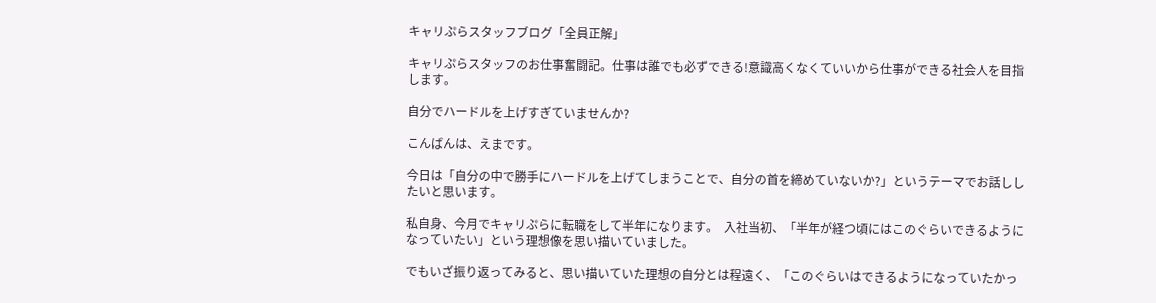キャリぷらスタッフブログ「全員正解」

キャリぷらスタッフのお仕事奮闘記。仕事は誰でも必ずできる!意識高くなくていいから仕事ができる社会人を目指します。

自分でハードルを上げすぎていませんか?

こんばんは、えまです。

今日は「自分の中で勝手にハードルを上げてしまうことで、自分の首を締めていないか?」というテーマでお話ししたいと思います。

私自身、今月でキャリぷらに転職をして半年になります。  入社当初、「半年が経つ頃にはこのぐらいできるようになっていたい」という理想像を思い描いていました。

でもいざ振り返ってみると、思い描いていた理想の自分とは程遠く、「このぐらいはできるようになっていたかっ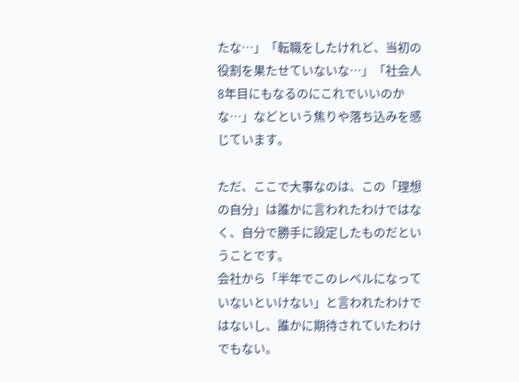たな…」「転職をしたけれど、当初の役割を果たせていないな…」「社会人8年目にもなるのにこれでいいのかな…」などという焦りや落ち込みを感じています。

ただ、ここで大事なのは、この「理想の自分」は誰かに言われたわけではなく、自分で勝手に設定したものだということです。
会社から「半年でこのレベルになっていないといけない」と言われたわけではないし、誰かに期待されていたわけでもない。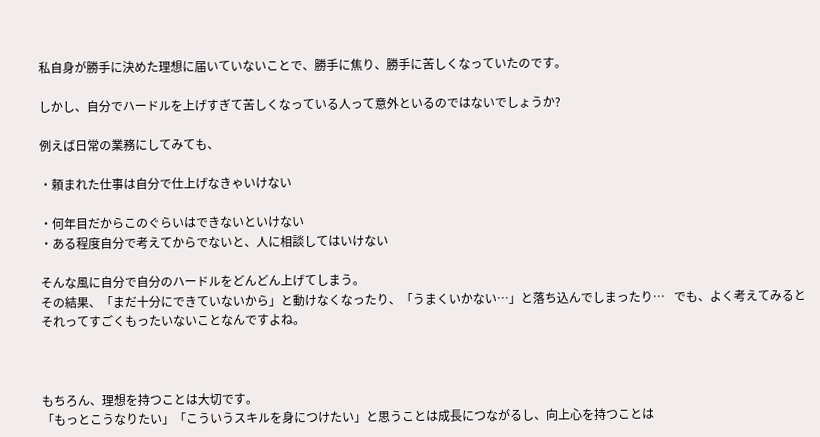私自身が勝手に決めた理想に届いていないことで、勝手に焦り、勝手に苦しくなっていたのです。

しかし、自分でハードルを上げすぎて苦しくなっている人って意外といるのではないでしょうか?

例えば日常の業務にしてみても、

・頼まれた仕事は自分で仕上げなきゃいけない

・何年目だからこのぐらいはできないといけない
・ある程度自分で考えてからでないと、人に相談してはいけない

そんな風に自分で自分のハードルをどんどん上げてしまう。
その結果、「まだ十分にできていないから」と動けなくなったり、「うまくいかない…」と落ち込んでしまったり…   でも、よく考えてみるとそれってすごくもったいないことなんですよね。



もちろん、理想を持つことは大切です。
「もっとこうなりたい」「こういうスキルを身につけたい」と思うことは成長につながるし、向上心を持つことは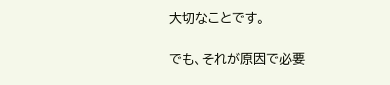大切なことです。

でも、それが原因で必要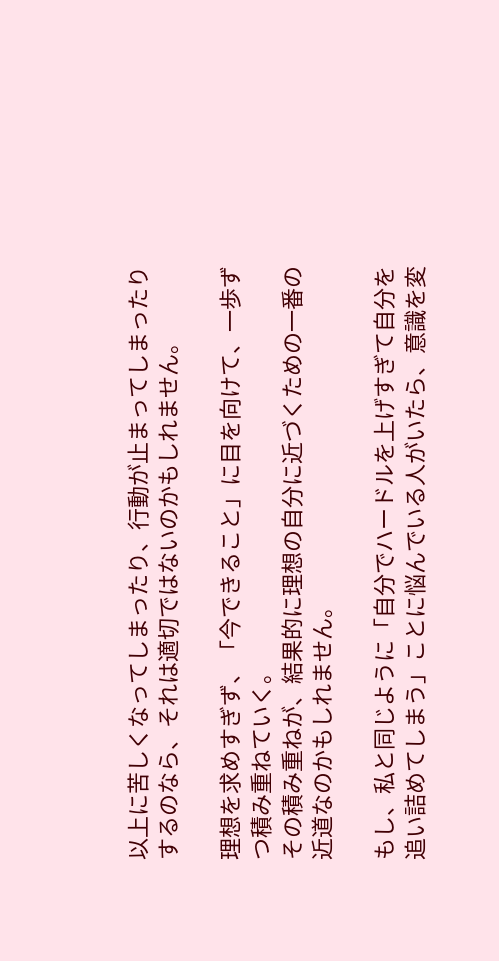以上に苦しくなってしまったり、行動が止まってしまったりするのなら、それは適切ではないのかもしれません。

理想を求めすぎず、「今できること」に目を向けて、一歩ずつ積み重ねていく。
その積み重ねが、結果的に理想の自分に近づくための一番の近道なのかもしれません。

もし、私と同じように「自分でハードルを上げすぎて自分を追い詰めてしまう」ことに悩んでいる人がいたら、意識を変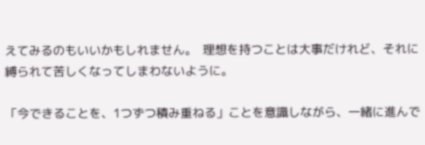えてみるのもいいかもしれません。  理想を持つことは大事だけれど、それに縛られて苦しくなってしまわないように。

「今できることを、1つずつ積み重ねる」ことを意識しながら、一緒に進んで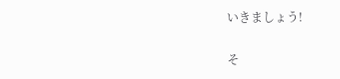いきましょう!

そ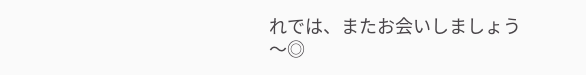れでは、またお会いしましょう〜◎